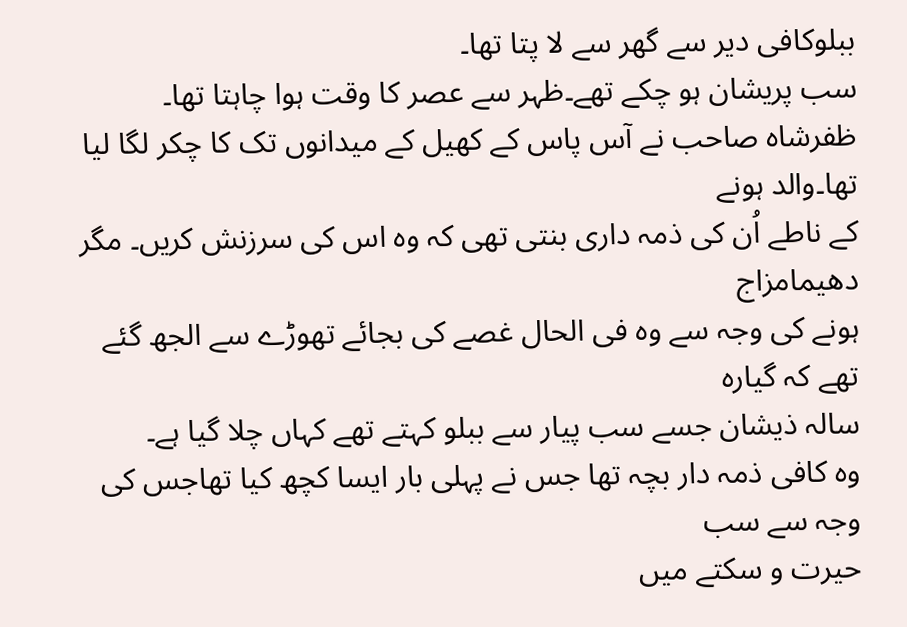ببلوکافی دیر سے گھر سے لا پتا تھا۔
سب پریشان ہو چکے تھے۔ظہر سے عصر کا وقت ہوا چاہتا تھا۔
ظفرشاہ صاحب نے آس پاس کے کھیل کے میدانوں تک کا چکر لگا لیا تھا۔والد ہونے
کے ناطے اُن کی ذمہ داری بنتی تھی کہ وہ اس کی سرزنش کریں۔ مگر دھیمامزاج
ہونے کی وجہ سے وہ فی الحال غصے کی بجائے تھوڑے سے الجھ گئے تھے کہ گیارہ
سالہ ذیشان جسے سب پیار سے ببلو کہتے تھے کہاں چلا گیا ہے۔
وہ کافی ذمہ دار بچہ تھا جس نے پہلی بار ایسا کچھ کیا تھاجس کی وجہ سے سب
حیرت و سکتے میں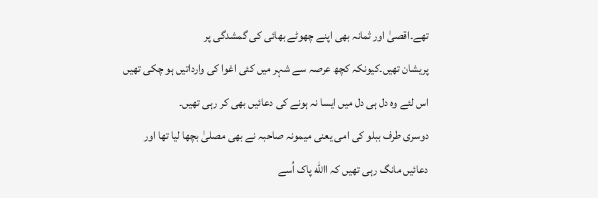تھے۔اقصیٰ اور ثمانہ بھی اپنے چھوٹے بھائی کی گمشدگی پر
پریشان تھیں۔کیونکہ کچھ عرصہ سے شہر میں کئی اغوا کی وارداتیں ہو چکی تھیں
اس لئے وہ دل ہی دل میں ایسا نہ ہونے کی دعائیں بھی کر رہی تھیں۔
دوسری طرف ببلو کی امی یعنی میمونہ صاحبہ نے بھی مصلیٰ بچھا لیا تھا اور
دعائیں مانگ رہی تھیں کہ االله پاک اُسے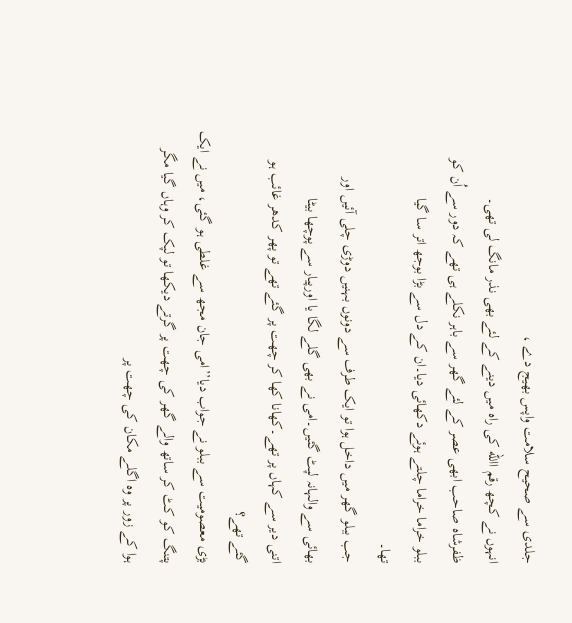جلدی سے صحیح سلامت واپس بھیج دے ،
انہوں نے کچھ رقم االله کی راہ میں دینے کے لئے بھی نذر مانگ لی تھی۔
ظفرشاہ صاحب ابھی عصر کے لئے گھر سے باہر نکلے ہی تھے کہ دور سے اُن کو
ببلو خراما خراما چلتے ہوئے دکھائی دیا۔ان کے دل سے بڑا بوجھ اتر سا گیا
تھا۔
جب ببلو گھر میں داخل ہوا تو ایک طرف سے دونوں بہنیں دوڑی چلی آئیں اور
بھائی سے والہانہ لپٹ گئیں۔امی نے بھی گلے لگا یا اورپیار سے پوچھا بیٹا
اتنی دیر سے کہاں پر تھے۔کھانا کھا کر چھت پر گئے تھے تو پھر کدھر غائب ہو
گئے تھے؟
بڑی معصومیت سے ببلو نے جواب دیا’’امی جان مجھ سے غلطی ہو گئی، میں نے ایک
پتنگ کو کٹ کر ساتھ والے گھر کی چھت پر گرتے دیکھا تو لپک کر وہاں گیا مگر
ہوا کے زور پر وہ اگلے مکان کی چھت پر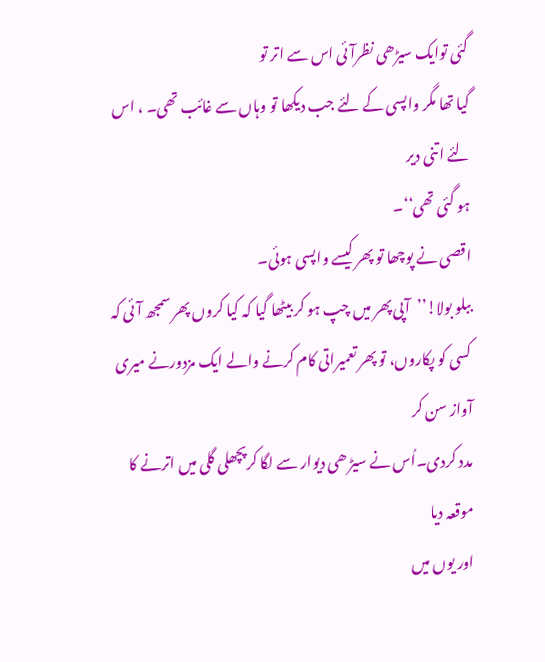گئی توایک سیڑھی نظرآئی اس سے اتر تو
گیا تھا مگر واپسی کے لئے جب دیکھا تو وہاں سے غائب تھی۔ ، اس لئے اتنی دیر
ہو گئی تھی‘‘۔
اقصی نے پوچھا تو پھر کیسے واپسی ہوئی۔
ببلو بولا!’’آپی پھر میں چپ ہو کر بیٹھا گیا کہ کیا کروں پھر سمجھ آئی کہ
کسی کو پکاروں، تو پھر تعمیراتی کام کرنے والے ایک مزدورنے میری آواز سن کر
مدد کردی۔اُس نے سیڑ ھی دیوار سے لگا کرپچھلی گلی میں اترنے کا موقعہ دیا
اور یوں میں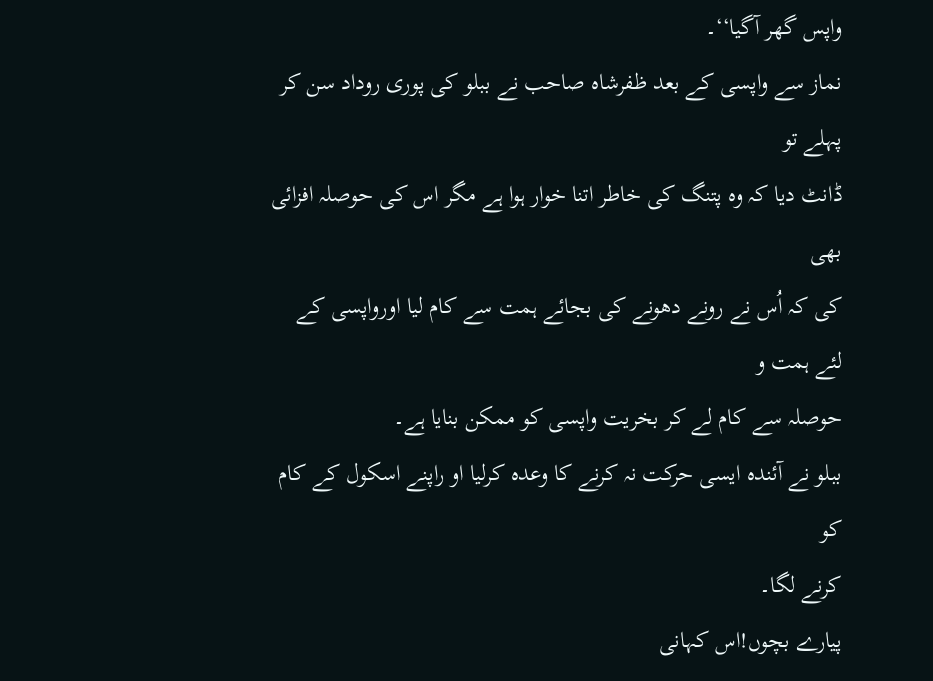واپس گھر آگیا‘‘۔
نماز سے واپسی کے بعد ظفرشاہ صاحب نے ببلو کی پوری روداد سن کر پہلے تو
ڈانٹ دیا کہ وہ پتنگ کی خاطر اتنا خوار ہوا ہے مگر اس کی حوصلہ افزائی بھی
کی کہ اُس نے رونے دھونے کی بجائے ہمت سے کام لیا اورواپسی کے لئے ہمت و
حوصلہ سے کام لے کر بخریت واپسی کو ممکن بنایا ہے۔
ببلو نے آئندہ ایسی حرکت نہ کرنے کا وعدہ کرلیا او راپنے اسکول کے کام کو
کرنے لگا۔
پیارے بچوں!اس کہانی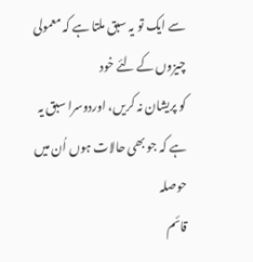سے ایک تو یہ سبق ملتا ہے کہ معمولی چیزوں کے لئے خود
کو پریشان نہ کریں، اوردوسرا سبق یہ ہے کہ جو بھی حالات ہوں اُن میں حوصلہ
قائم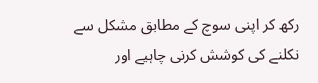رکھ کر اپنی سوچ کے مطابق مشکل سے نکلنے کی کوشش کرنی چاہیے اور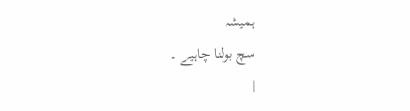ہمیشہ
سچ بولنا چاہیے ۔
|